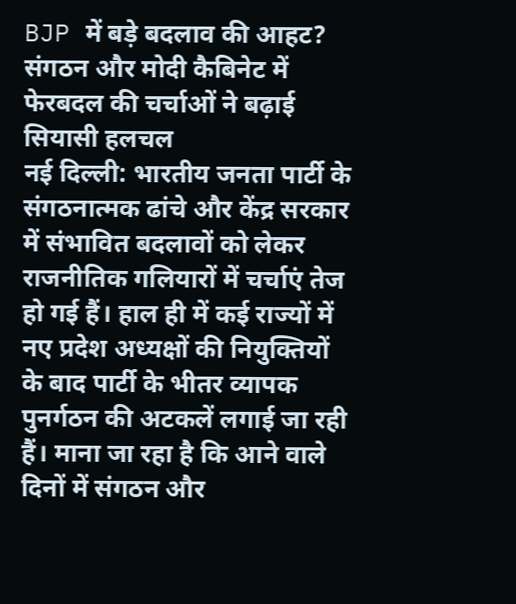BJP में बड़े बदलाव की आहट? संगठन और मोदी कैबिनेट में फेरबदल की चर्चाओं ने बढ़ाई सियासी हलचल
नई दिल्ली: भारतीय जनता पार्टी के संगठनात्मक ढांचे और केंद्र सरकार में संभावित बदलावों को लेकर राजनीतिक गलियारों में चर्चाएं तेज हो गई हैं। हाल ही में कई राज्यों में नए प्रदेश अध्यक्षों की नियुक्तियों के बाद पार्टी के भीतर व्यापक पुनर्गठन की अटकलें लगाई जा रही हैं। माना जा रहा है कि आने वाले दिनों में संगठन और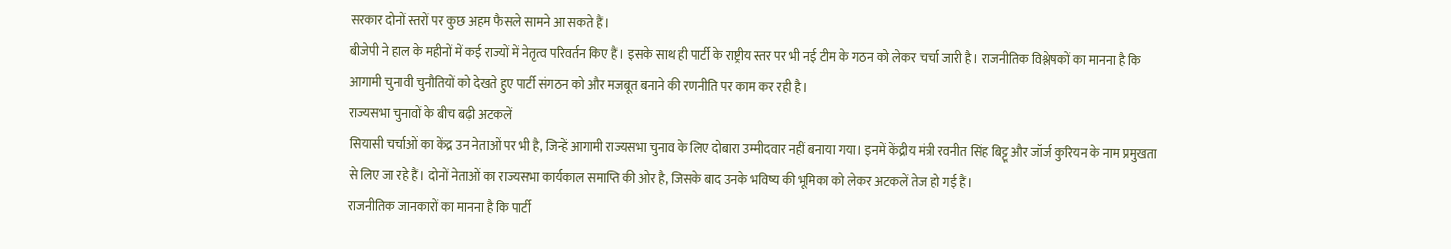सरकार दोनों स्तरों पर कुछ अहम फैसले सामने आ सकते हैं।
बीजेपी ने हाल के महीनों में कई राज्यों में नेतृत्व परिवर्तन किए हैं। इसके साथ ही पार्टी के राष्ट्रीय स्तर पर भी नई टीम के गठन को लेकर चर्चा जारी है। राजनीतिक विश्लेषकों का मानना है कि आगामी चुनावी चुनौतियों को देखते हुए पार्टी संगठन को और मजबूत बनाने की रणनीति पर काम कर रही है।
राज्यसभा चुनावों के बीच बढ़ी अटकलें
सियासी चर्चाओं का केंद्र उन नेताओं पर भी है, जिन्हें आगामी राज्यसभा चुनाव के लिए दोबारा उम्मीदवार नहीं बनाया गया। इनमें केंद्रीय मंत्री रवनीत सिंह बिट्टू और जॉर्ज कुरियन के नाम प्रमुखता से लिए जा रहे हैं। दोनों नेताओं का राज्यसभा कार्यकाल समाप्ति की ओर है, जिसके बाद उनके भविष्य की भूमिका को लेकर अटकलें तेज हो गई हैं।
राजनीतिक जानकारों का मानना है कि पार्टी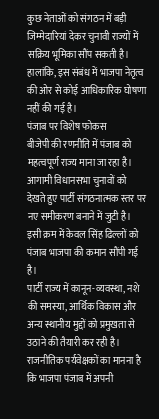कुछ नेताओं को संगठन में बड़ी जिम्मेदारियां देकर चुनावी राज्यों में सक्रिय भूमिका सौंप सकती है। हालांकि, इस संबंध में भाजपा नेतृत्व की ओर से कोई आधिकारिक घोषणा नहीं की गई है।
पंजाब पर विशेष फोकस
बीजेपी की रणनीति में पंजाब को महत्वपूर्ण राज्य माना जा रहा है। आगामी विधानसभा चुनावों को देखते हुए पार्टी संगठनात्मक स्तर पर नए समीकरण बनाने में जुटी है। इसी क्रम में केवल सिंह ढिल्लों को पंजाब भाजपा की कमान सौंपी गई है।
पार्टी राज्य में कानून-व्यवस्था, नशे की समस्या, आर्थिक विकास और अन्य स्थानीय मुद्दों को प्रमुखता से उठाने की तैयारी कर रही है। राजनीतिक पर्यवेक्षकों का मानना है कि भाजपा पंजाब में अपनी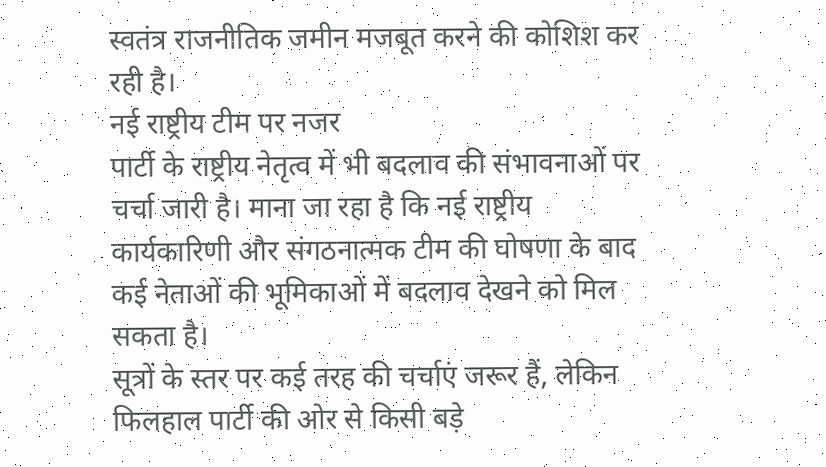स्वतंत्र राजनीतिक जमीन मजबूत करने की कोशिश कर रही है।
नई राष्ट्रीय टीम पर नजर
पार्टी के राष्ट्रीय नेतृत्व में भी बदलाव की संभावनाओं पर चर्चा जारी है। माना जा रहा है कि नई राष्ट्रीय कार्यकारिणी और संगठनात्मक टीम की घोषणा के बाद कई नेताओं की भूमिकाओं में बदलाव देखने को मिल सकता है।
सूत्रों के स्तर पर कई तरह की चर्चाएं जरूर हैं, लेकिन फिलहाल पार्टी की ओर से किसी बड़े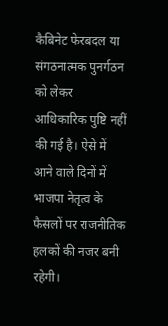कैबिनेट फेरबदल या संगठनात्मक पुनर्गठन को लेकर आधिकारिक पुष्टि नहीं की गई है। ऐसे में आने वाले दिनों में भाजपा नेतृत्व के फैसलों पर राजनीतिक हलकों की नजर बनी रहेगी।